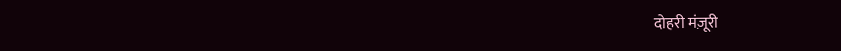दोहरी मंज़ूरी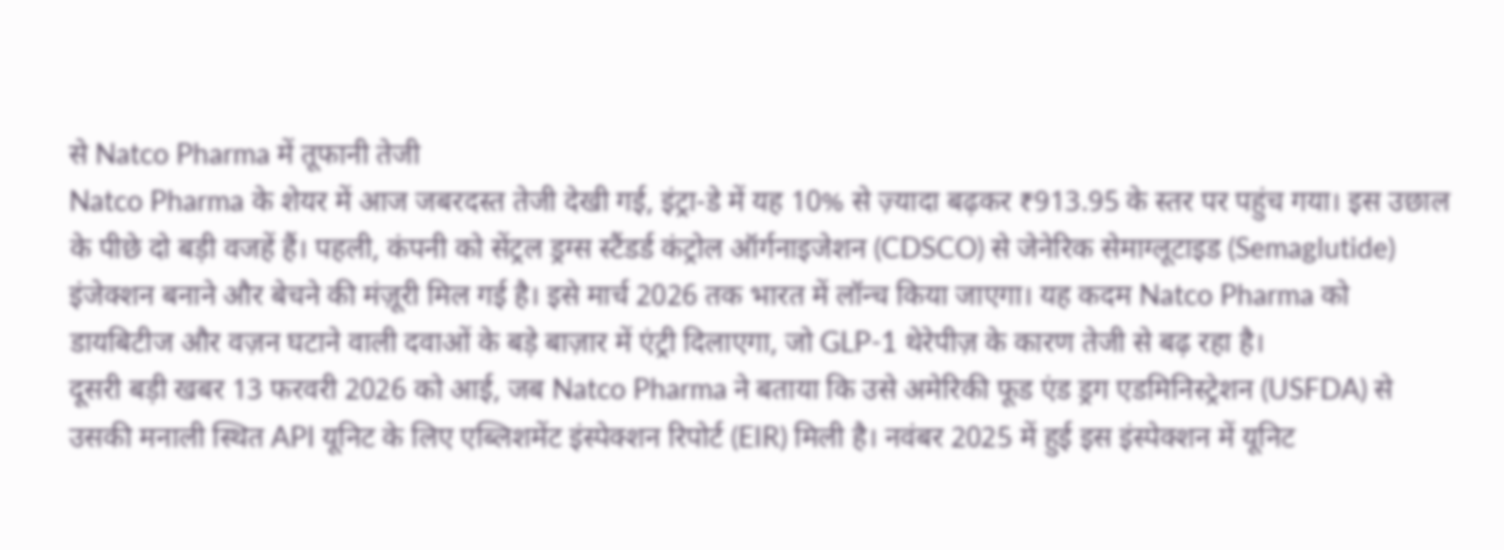से Natco Pharma में तूफानी तेजी
Natco Pharma के शेयर में आज जबरदस्त तेजी देखी गई, इंट्रा-डे में यह 10% से ज़्यादा बढ़कर ₹913.95 के स्तर पर पहुंच गया। इस उछाल के पीछे दो बड़ी वजहें हैं। पहली, कंपनी को सेंट्रल ड्रग्स स्टैंडर्ड कंट्रोल ऑर्गनाइजेशन (CDSCO) से जेनेरिक सेमाग्लूटाइड (Semaglutide) इंजेक्शन बनाने और बेचने की मंज़ूरी मिल गई है। इसे मार्च 2026 तक भारत में लॉन्च किया जाएगा। यह कदम Natco Pharma को डायबिटीज और वज़न घटाने वाली दवाओं के बड़े बाज़ार में एंट्री दिलाएगा, जो GLP-1 थेरेपीज़ के कारण तेजी से बढ़ रहा है।
दूसरी बड़ी खबर 13 फरवरी 2026 को आई, जब Natco Pharma ने बताया कि उसे अमेरिकी फूड एंड ड्रग एडमिनिस्ट्रेशन (USFDA) से उसकी मनाली स्थित API यूनिट के लिए एब्लिशमेंट इंस्पेक्शन रिपोर्ट (EIR) मिली है। नवंबर 2025 में हुई इस इंस्पेक्शन में यूनिट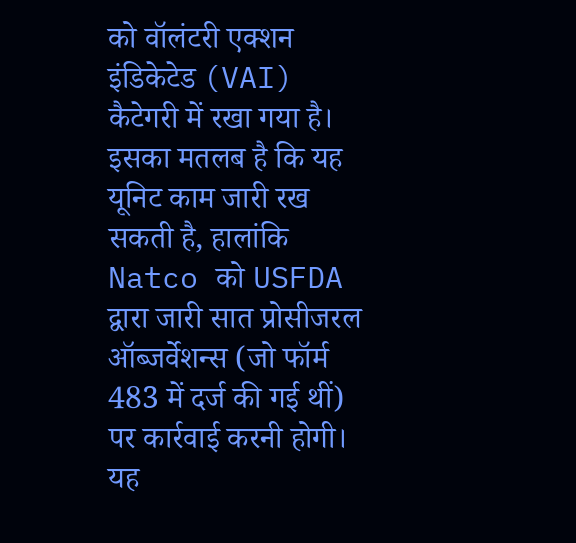को वॉलंटरी एक्शन इंडिकेटेड (VAI) कैटेगरी में रखा गया है। इसका मतलब है कि यह यूनिट काम जारी रख सकती है, हालांकि Natco को USFDA द्वारा जारी सात प्रोसीजरल ऑब्जर्वेशन्स (जो फॉर्म 483 में दर्ज की गई थीं) पर कार्रवाई करनी होगी। यह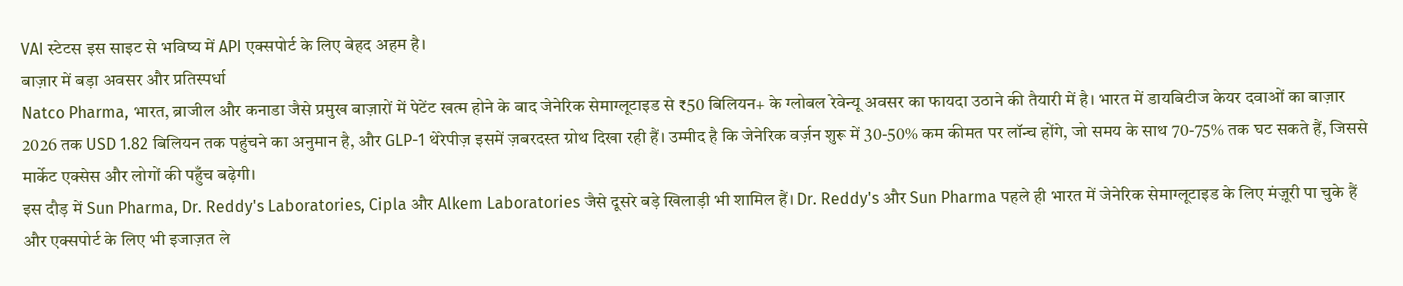VAI स्टेटस इस साइट से भविष्य में API एक्सपोर्ट के लिए बेहद अहम है।
बाज़ार में बड़ा अवसर और प्रतिस्पर्धा
Natco Pharma, भारत, ब्राजील और कनाडा जैसे प्रमुख बाज़ारों में पेटेंट खत्म होने के बाद जेनेरिक सेमाग्लूटाइड से ₹50 बिलियन+ के ग्लोबल रेवेन्यू अवसर का फायदा उठाने की तैयारी में है। भारत में डायबिटीज केयर दवाओं का बाज़ार 2026 तक USD 1.82 बिलियन तक पहुंचने का अनुमान है, और GLP-1 थेरेपीज़ इसमें ज़बरदस्त ग्रोथ दिखा रही हैं। उम्मीद है कि जेनेरिक वर्ज़न शुरू में 30-50% कम कीमत पर लॉन्च होंगे, जो समय के साथ 70-75% तक घट सकते हैं, जिससे मार्केट एक्सेस और लोगों की पहुँच बढ़ेगी।
इस दौड़ में Sun Pharma, Dr. Reddy's Laboratories, Cipla और Alkem Laboratories जैसे दूसरे बड़े खिलाड़ी भी शामिल हैं। Dr. Reddy's और Sun Pharma पहले ही भारत में जेनेरिक सेमाग्लूटाइड के लिए मंज़ूरी पा चुके हैं और एक्सपोर्ट के लिए भी इजाज़त ले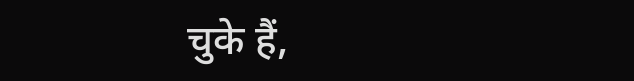चुके हैं,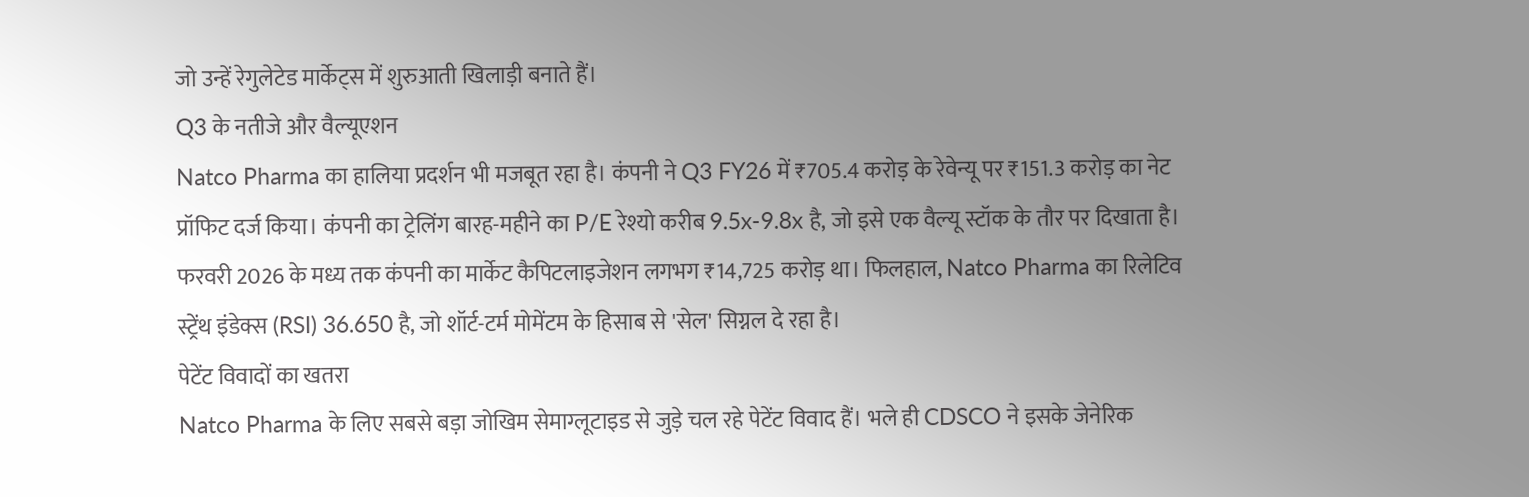जो उन्हें रेगुलेटेड मार्केट्स में शुरुआती खिलाड़ी बनाते हैं।
Q3 के नतीजे और वैल्यूएशन
Natco Pharma का हालिया प्रदर्शन भी मजबूत रहा है। कंपनी ने Q3 FY26 में ₹705.4 करोड़ के रेवेन्यू पर ₹151.3 करोड़ का नेट प्रॉफिट दर्ज किया। कंपनी का ट्रेलिंग बारह-महीने का P/E रेश्यो करीब 9.5x-9.8x है, जो इसे एक वैल्यू स्टॉक के तौर पर दिखाता है। फरवरी 2026 के मध्य तक कंपनी का मार्केट कैपिटलाइजेशन लगभग ₹14,725 करोड़ था। फिलहाल, Natco Pharma का रिलेटिव स्ट्रेंथ इंडेक्स (RSI) 36.650 है, जो शॉर्ट-टर्म मोमेंटम के हिसाब से 'सेल' सिग्नल दे रहा है।
पेटेंट विवादों का खतरा
Natco Pharma के लिए सबसे बड़ा जोखिम सेमाग्लूटाइड से जुड़े चल रहे पेटेंट विवाद हैं। भले ही CDSCO ने इसके जेनेरिक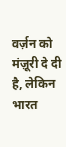वर्ज़न को मंज़ूरी दे दी है, लेकिन भारत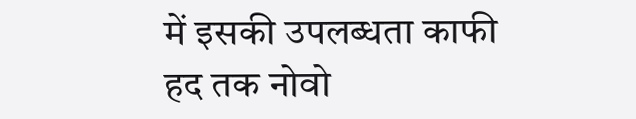में इसकी उपलब्धता काफी हद तक नोवो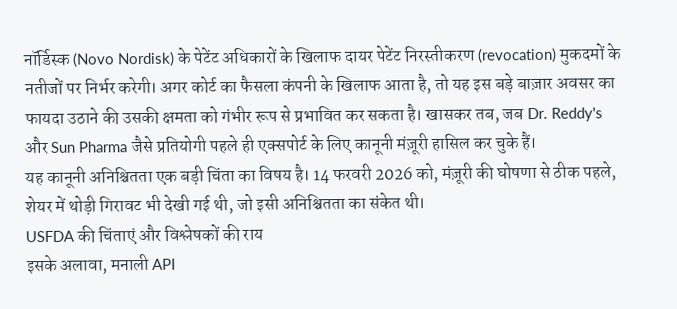नॉर्डिस्क (Novo Nordisk) के पेटेंट अधिकारों के खिलाफ दायर पेटेंट निरस्तीकरण (revocation) मुकदमों के नतीजों पर निर्भर करेगी। अगर कोर्ट का फैसला कंपनी के खिलाफ आता है, तो यह इस बड़े बाज़ार अवसर का फायदा उठाने की उसकी क्षमता को गंभीर रूप से प्रभावित कर सकता है। खासकर तब, जब Dr. Reddy's और Sun Pharma जैसे प्रतियोगी पहले ही एक्सपोर्ट के लिए कानूनी मंज़ूरी हासिल कर चुके हैं।
यह कानूनी अनिश्चितता एक बड़ी चिंता का विषय है। 14 फरवरी 2026 को, मंज़ूरी की घोषणा से ठीक पहले, शेयर में थोड़ी गिरावट भी देखी गई थी, जो इसी अनिश्चितता का संकेत थी।
USFDA की चिंताएं और विश्लेषकों की राय
इसके अलावा, मनाली API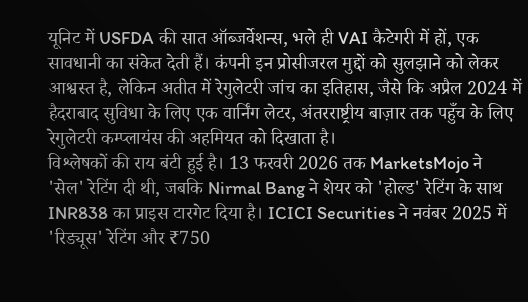यूनिट में USFDA की सात ऑब्जर्वेशन्स, भले ही VAI कैटेगरी में हों, एक सावधानी का संकेत देती हैं। कंपनी इन प्रोसीजरल मुद्दों को सुलझाने को लेकर आश्वस्त है, लेकिन अतीत में रेगुलेटरी जांच का इतिहास, जैसे कि अप्रैल 2024 में हैदराबाद सुविधा के लिए एक वार्निंग लेटर, अंतरराष्ट्रीय बाज़ार तक पहुँच के लिए रेगुलेटरी कम्प्लायंस की अहमियत को दिखाता है।
विश्लेषकों की राय बंटी हुई है। 13 फरवरी 2026 तक MarketsMojo ने 'सेल' रेटिंग दी थी, जबकि Nirmal Bang ने शेयर को 'होल्ड' रेटिंग के साथ INR838 का प्राइस टारगेट दिया है। ICICI Securities ने नवंबर 2025 में 'रिड्यूस' रेटिंग और ₹750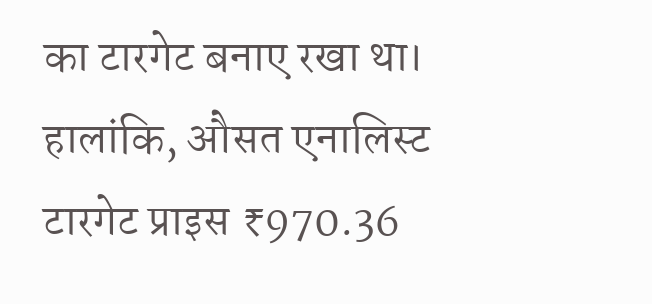का टारगेट बनाए रखा था। हालांकि, औसत एनालिस्ट टारगेट प्राइस ₹970.36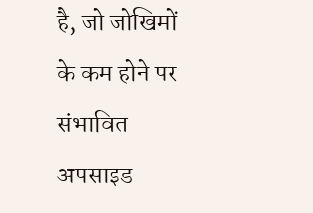है, जो जोखिमों के कम होने पर संभावित अपसाइड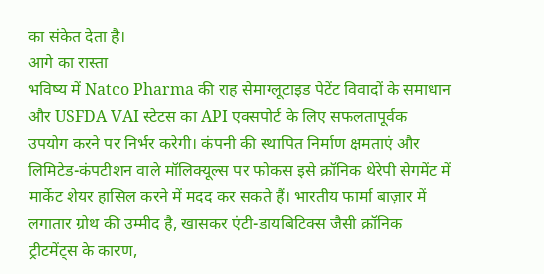का संकेत देता है।
आगे का रास्ता
भविष्य में Natco Pharma की राह सेमाग्लूटाइड पेटेंट विवादों के समाधान और USFDA VAI स्टेटस का API एक्सपोर्ट के लिए सफलतापूर्वक उपयोग करने पर निर्भर करेगी। कंपनी की स्थापित निर्माण क्षमताएं और लिमिटेड-कंपटीशन वाले मॉलिक्यूल्स पर फोकस इसे क्रॉनिक थेरेपी सेगमेंट में मार्केट शेयर हासिल करने में मदद कर सकते हैं। भारतीय फार्मा बाज़ार में लगातार ग्रोथ की उम्मीद है, खासकर एंटी-डायबिटिक्स जैसी क्रॉनिक ट्रीटमेंट्स के कारण,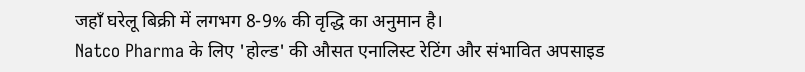जहाँ घरेलू बिक्री में लगभग 8-9% की वृद्धि का अनुमान है।
Natco Pharma के लिए 'होल्ड' की औसत एनालिस्ट रेटिंग और संभावित अपसाइड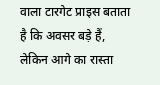वाला टारगेट प्राइस बताता है कि अवसर बड़े हैं, लेकिन आगे का रास्ता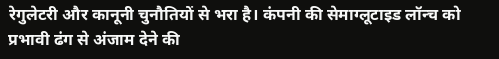रेगुलेटरी और कानूनी चुनौतियों से भरा है। कंपनी की सेमाग्लूटाइड लॉन्च को प्रभावी ढंग से अंजाम देने की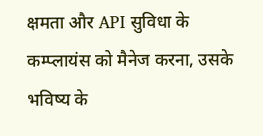क्षमता और API सुविधा के कम्प्लायंस को मैनेज करना, उसके भविष्य के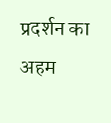प्रदर्शन का अहम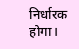निर्धारक होगा।